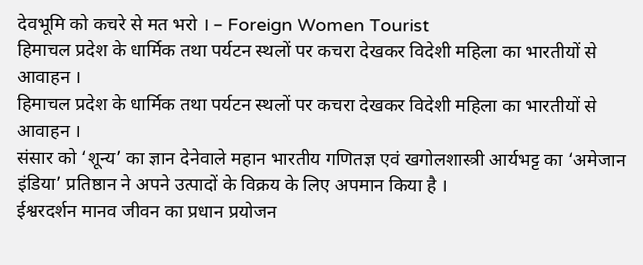देवभूमि को कचरे से मत भरो । – Foreign Women Tourist
हिमाचल प्रदेश के धार्मिक तथा पर्यटन स्थलों पर कचरा देखकर विदेशी महिला का भारतीयों से आवाहन ।
हिमाचल प्रदेश के धार्मिक तथा पर्यटन स्थलों पर कचरा देखकर विदेशी महिला का भारतीयों से आवाहन ।
संसार को ‘शून्य’ का ज्ञान देनेवाले महान भारतीय गणितज्ञ एवं खगोलशास्त्री आर्यभट्ट का ‘अमेजान इंडिया’ प्रतिष्ठान ने अपने उत्पादों के विक्रय के लिए अपमान किया है ।
ईश्वरदर्शन मानव जीवन का प्रधान प्रयोजन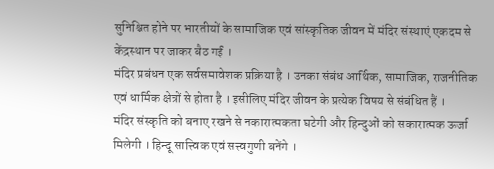सुनिश्चित होने पर भारतीयों के सामाजिक एवं सांस्कृतिक जीवन में मंदिर संस्थाएं एकदम से केंद्रस्थान पर जाकर बैठ गईं ।
मंदिर प्रबंधन एक सर्वसमावेशक प्रक्रिया है । उनका संबंध आर्थिक, सामाजिक, राजनीतिक एवं धार्मिक क्षेत्रों से होता है । इसीलिए मंदिर जीवन के प्रत्येक विषय से संबंधित हैं ।
मंदिर संस्कृति को बनाए रखने से नकारात्मकता घटेगी और हिन्दुओं को सकारात्मक ऊर्जा मिलेगी । हिन्दू सात्त्विक एवं सत्त्वगुणी बनेंगे ।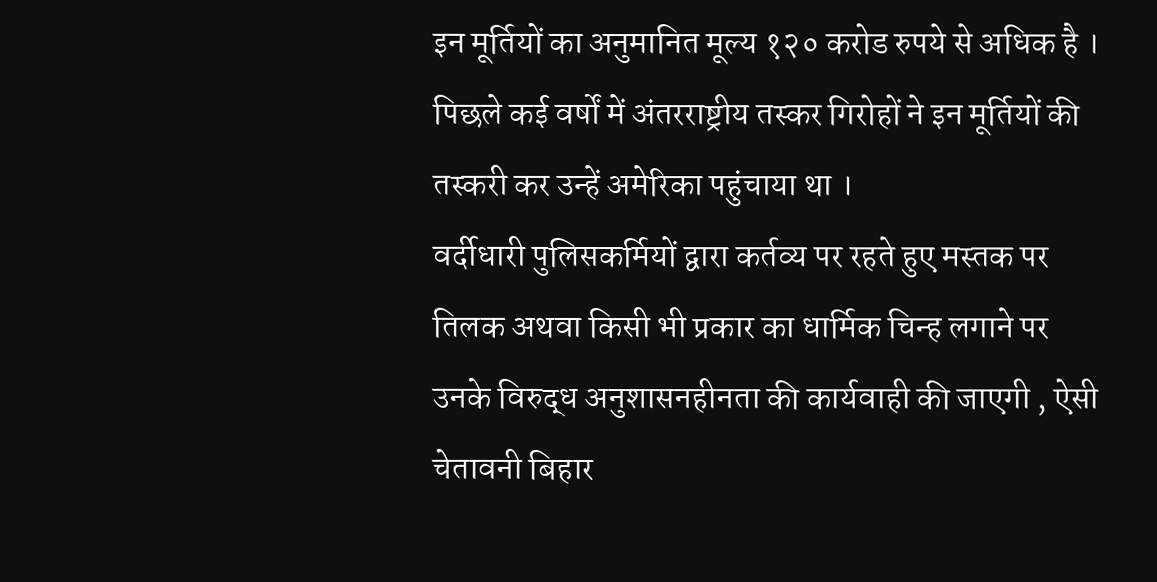इन मूर्तियों का अनुमानित मूल्य १२० करोड रुपये से अधिक है । पिछले कई वर्षों में अंतरराष्ट्रीय तस्कर गिरोहों ने इन मूर्तियों की तस्करी कर उन्हें अमेरिका पहुंचाया था ।
वर्दीधारी पुलिसकर्मियों द्वारा कर्तव्य पर रहते हुए मस्तक पर तिलक अथवा किसी भी प्रकार का धार्मिक चिन्ह लगाने पर उनके विरुद्ध अनुशासनहीनता की कार्यवाही की जाएगी , ऐसी चेतावनी बिहार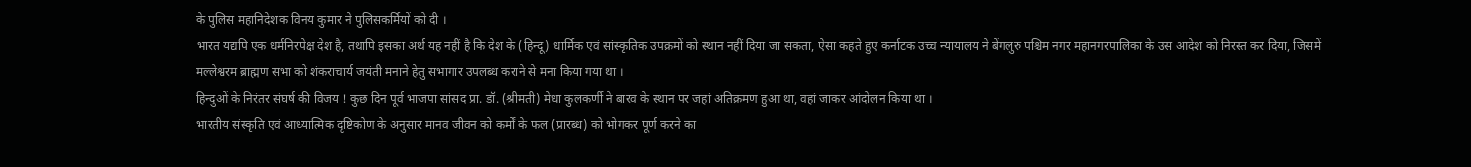के पुलिस महानिदेशक विनय कुमार ने पुलिसकर्मियों को दी ।
भारत यद्यपि एक धर्मनिरपेक्ष देश है, तथापि इसका अर्थ यह नहीं है कि देश के (हिन्दू) धार्मिक एवं सांस्कृतिक उपक्रमों को स्थान नहीं दिया जा सकता, ऐसा कहते हुए कर्नाटक उच्च न्यायालय ने बेंगलुरु पश्चिम नगर महानगरपालिका के उस आदेश को निरस्त कर दिया, जिसमें मल्लेश्वरम ब्राह्मण सभा को शंकराचार्य जयंती मनाने हेतु सभागार उपलब्ध कराने से मना किया गया था ।
हिन्दुओं के निरंतर संघर्ष की विजय ! कुछ दिन पूर्व भाजपा सांसद प्रा. डॉ. (श्रीमती) मेधा कुलकर्णी ने बारव के स्थान पर जहां अतिक्रमण हुआ था, वहां जाकर आंदोलन किया था ।
भारतीय संस्कृति एवं आध्यात्मिक दृष्टिकोण के अनुसार मानव जीवन को कर्मों के फल (प्रारब्ध) को भोगकर पूर्ण करने का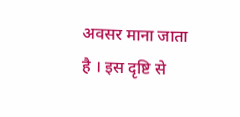अवसर माना जाता है । इस दृष्टि से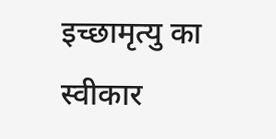इच्छामृत्यु का स्वीकार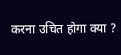करना उचित होगा क्या ?